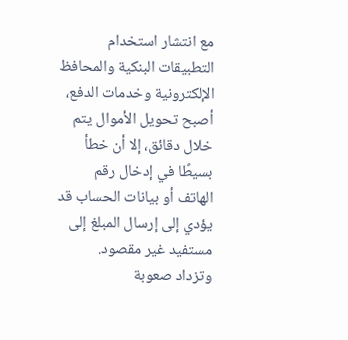مع انتشار استخدام التطبيقات البنكية والمحافظ الإلكترونية وخدمات الدفع، أصبح تحويل الأموال يتم خلال دقائق، إلا أن خطأ بسيطًا في إدخال رقم الهاتف أو بيانات الحساب قد يؤدي إلى إرسال المبلغ إلى مستفيد غير مقصود.
وتزداد صعوبة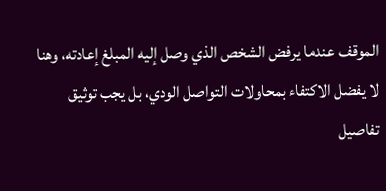الموقف عندما يرفض الشخص الذي وصل إليه المبلغ إعادته، وهنا لا يفضل الاكتفاء بمحاولات التواصل الودي، بل يجب توثيق تفاصيل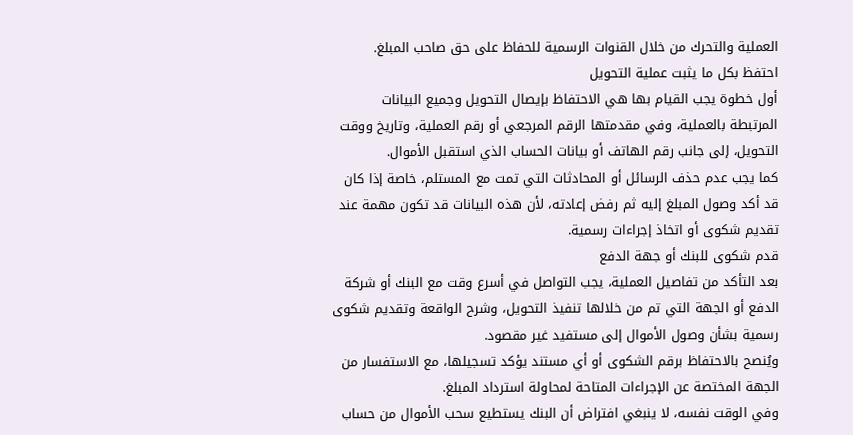العملية والتحرك من خلال القنوات الرسمية للحفاظ على حق صاحب المبلغ.
احتفظ بكل ما يثبت عملية التحويل
أول خطوة يجب القيام بها هي الاحتفاظ بإيصال التحويل وجميع البيانات المرتبطة بالعملية، وفي مقدمتها الرقم المرجعي أو رقم العملية، وتاريخ ووقت التحويل، إلى جانب رقم الهاتف أو بيانات الحساب الذي استقبل الأموال.
كما يجب عدم حذف الرسائل أو المحادثات التي تمت مع المستلم، خاصة إذا كان قد أكد وصول المبلغ إليه ثم رفض إعادته، لأن هذه البيانات قد تكون مهمة عند تقديم شكوى أو اتخاذ إجراءات رسمية.
قدم شكوى للبنك أو جهة الدفع
بعد التأكد من تفاصيل العملية، يجب التواصل في أسرع وقت مع البنك أو شركة الدفع أو الجهة التي تم من خلالها تنفيذ التحويل، وشرح الواقعة وتقديم شكوى رسمية بشأن وصول الأموال إلى مستفيد غير مقصود.
ويُنصح بالاحتفاظ برقم الشكوى أو أي مستند يؤكد تسجيلها، مع الاستفسار من الجهة المختصة عن الإجراءات المتاحة لمحاولة استرداد المبلغ.
وفي الوقت نفسه، لا ينبغي افتراض أن البنك يستطيع سحب الأموال من حساب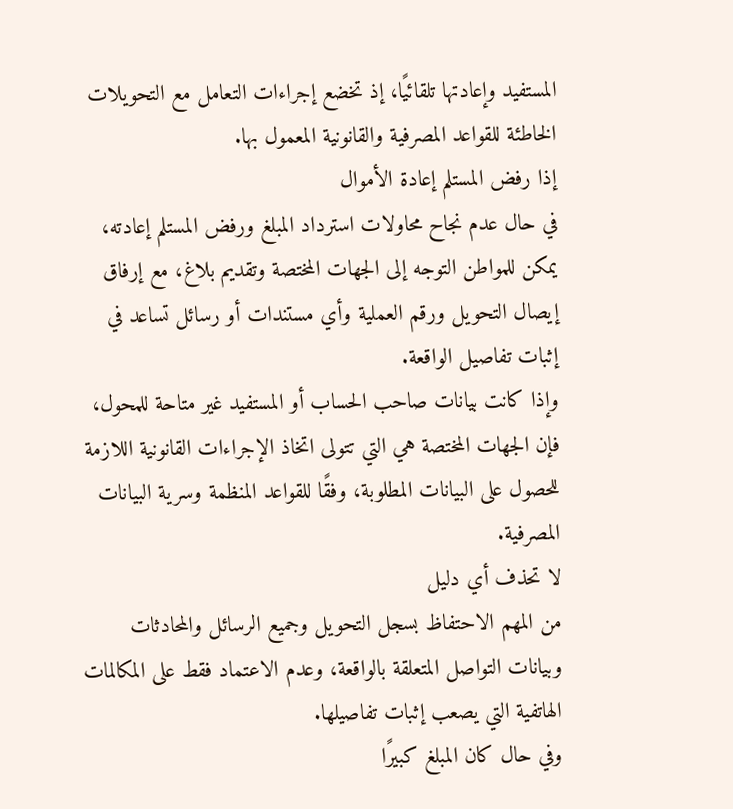المستفيد وإعادتها تلقائيًا، إذ تخضع إجراءات التعامل مع التحويلات الخاطئة للقواعد المصرفية والقانونية المعمول بها.
إذا رفض المستلم إعادة الأموال
في حال عدم نجاح محاولات استرداد المبلغ ورفض المستلم إعادته، يمكن للمواطن التوجه إلى الجهات المختصة وتقديم بلاغ، مع إرفاق إيصال التحويل ورقم العملية وأي مستندات أو رسائل تساعد في إثبات تفاصيل الواقعة.
وإذا كانت بيانات صاحب الحساب أو المستفيد غير متاحة للمحول، فإن الجهات المختصة هي التي تتولى اتخاذ الإجراءات القانونية اللازمة للحصول على البيانات المطلوبة، وفقًا للقواعد المنظمة وسرية البيانات المصرفية.
لا تحذف أي دليل
من المهم الاحتفاظ بسجل التحويل وجميع الرسائل والمحادثات وبيانات التواصل المتعلقة بالواقعة، وعدم الاعتماد فقط على المكالمات الهاتفية التي يصعب إثبات تفاصيلها.
وفي حال كان المبلغ كبيرًا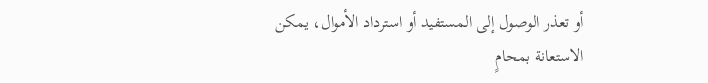أو تعذر الوصول إلى المستفيد أو استرداد الأموال، يمكن الاستعانة بمحامٍ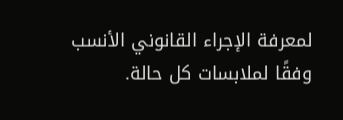لمعرفة الإجراء القانوني الأنسب وفقًا لملابسات كل حالة.